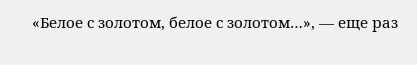«Белое с золотом, белое с золотом…», — еще раз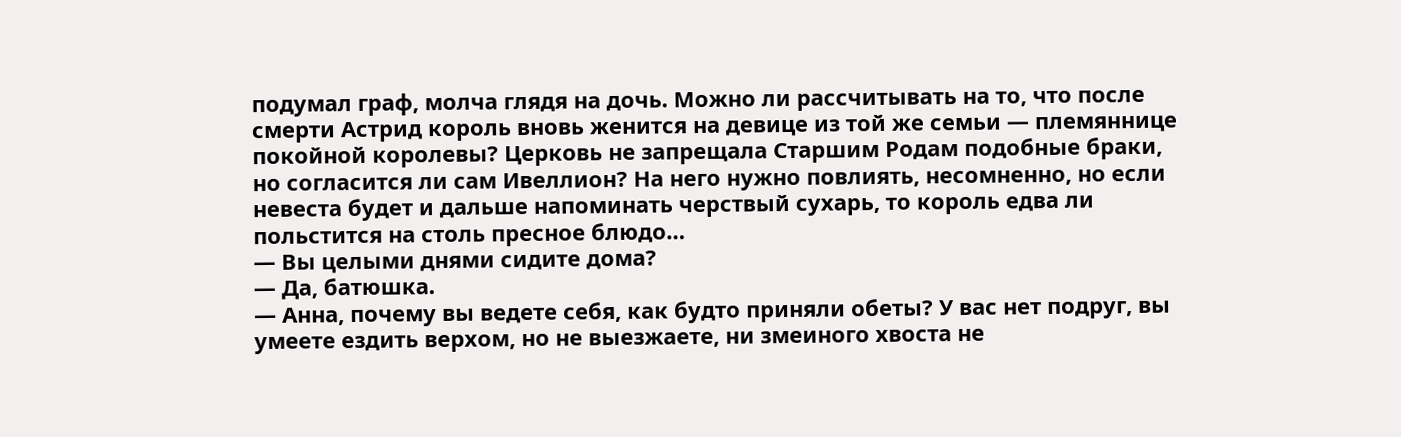подумал граф, молча глядя на дочь. Можно ли рассчитывать на то, что после смерти Астрид король вновь женится на девице из той же семьи — племяннице покойной королевы? Церковь не запрещала Старшим Родам подобные браки, но согласится ли сам Ивеллион? На него нужно повлиять, несомненно, но если невеста будет и дальше напоминать черствый сухарь, то король едва ли польстится на столь пресное блюдо…
— Вы целыми днями сидите дома?
— Да, батюшка.
— Анна, почему вы ведете себя, как будто приняли обеты? У вас нет подруг, вы умеете ездить верхом, но не выезжаете, ни змеиного хвоста не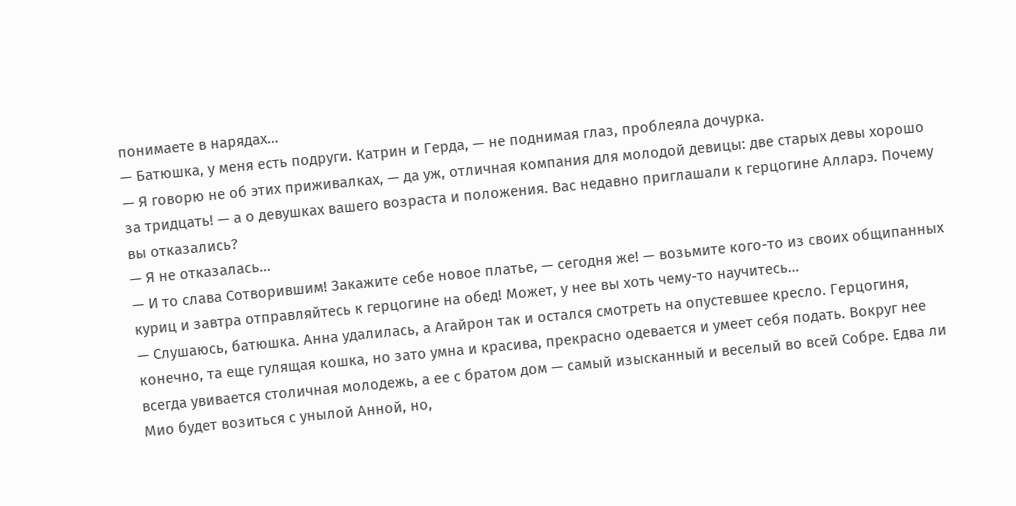понимаете в нарядах…
— Батюшка, у меня есть подруги. Катрин и Герда, — не поднимая глаз, проблеяла дочурка.
— Я говорю не об этих приживалках, — да уж, отличная компания для молодой девицы: две старых девы хорошо за тридцать! — а о девушках вашего возраста и положения. Вас недавно приглашали к герцогине Алларэ. Почему вы отказались?
— Я не отказалась…
— И то слава Сотворившим! Закажите себе новое платье, — сегодня же! — возьмите кого-то из своих общипанных куриц и завтра отправляйтесь к герцогине на обед! Может, у нее вы хоть чему-то научитесь…
— Слушаюсь, батюшка. Анна удалилась, а Агайрон так и остался смотреть на опустевшее кресло. Герцогиня, конечно, та еще гулящая кошка, но зато умна и красива, прекрасно одевается и умеет себя подать. Вокруг нее всегда увивается столичная молодежь, а ее с братом дом — самый изысканный и веселый во всей Собре. Едва ли Мио будет возиться с унылой Анной, но,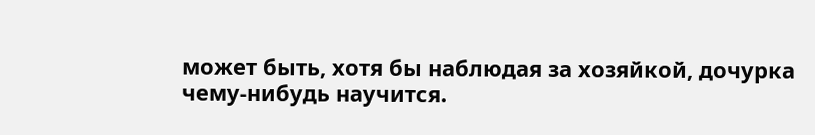может быть, хотя бы наблюдая за хозяйкой, дочурка чему-нибудь научится.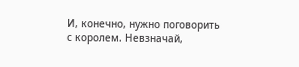И, конечно, нужно поговорить с королем. Невзначай,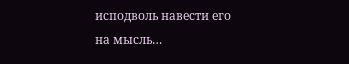исподволь навести его на мысль…